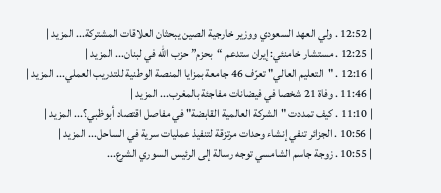| 12:52 . ولي العهد السعودي ووزير خارجية الصين يبحثان العلاقات المشتركة... المزيد |
| 12:25 . مستشار خامنئي: إيران ستدعم “بحزم” حزب الله في لبنان... المزيد |
| 12:16 . "التعليم العالي" تعرّف 46 جامعة بمزايا المنصة الوطنية للتدريب العملي... المزيد |
| 11:46 . وفاة 21 شخصا في فيضانات مفاجئة بالمغرب... المزيد |
| 11:10 . كيف تمددت "الشركة العالمية القابضة" في مفاصل اقتصاد أبوظبي؟... المزيد |
| 10:56 . الجزائر تنفي إنشاء وحدات مرتزقة لتنفيذ عمليات سرية في الساحل... المزيد |
| 10:55 . زوجة جاسم الشامسي توجه رسالة إلى الرئيس السوري الشرع...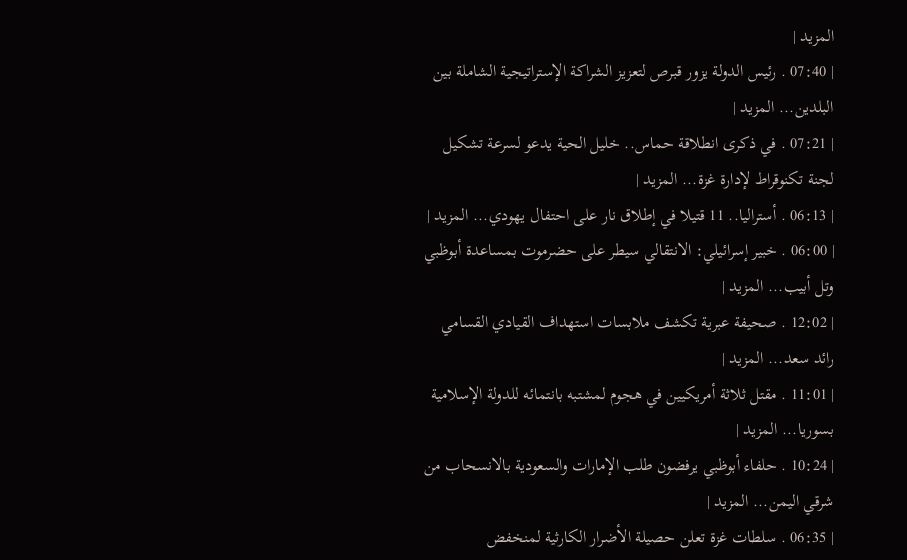المزيد |
| 07:40 . رئيس الدولة يزور قبرص لتعزيز الشراكة الإستراتيجية الشاملة بين البلدين... المزيد |
| 07:21 . في ذكرى انطلاقة حماس.. خليل الحية يدعو لسرعة تشكيل لجنة تكنوقراط لإدارة غزة... المزيد |
| 06:13 . أستراليا.. 11 قتيلا في إطلاق نار على احتفال يهودي... المزيد |
| 06:00 . خبير إسرائيلي: الانتقالي سيطر على حضرموت بمساعدة أبوظبي وتل أبيب... المزيد |
| 12:02 . صحيفة عبرية تكشف ملابسات استهداف القيادي القسامي رائد سعد... المزيد |
| 11:01 . مقتل ثلاثة أمريكيين في هجوم لمشتبه بانتمائه للدولة الإسلامية بسوريا... المزيد |
| 10:24 . حلفاء أبوظبي يرفضون طلب الإمارات والسعودية بالانسحاب من شرقي اليمن... المزيد |
| 06:35 . سلطات غزة تعلن حصيلة الأضرار الكارثية لمنخفض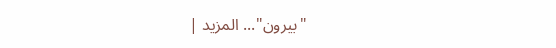"بيرون"... المزيد |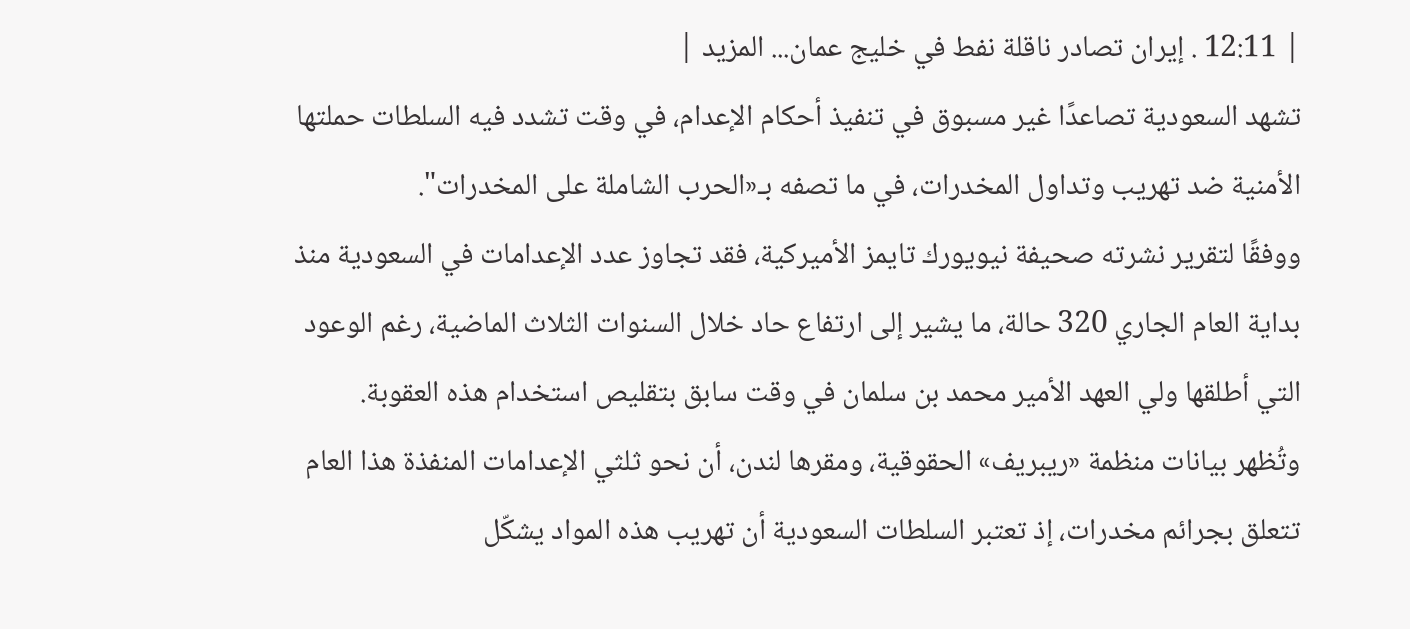| 12:11 . إيران تصادر ناقلة نفط في خليج عمان... المزيد |
تشهد السعودية تصاعدًا غير مسبوق في تنفيذ أحكام الإعدام، في وقت تشدد فيه السلطات حملتها الأمنية ضد تهريب وتداول المخدرات، في ما تصفه بـ«الحرب الشاملة على المخدرات".
ووفقًا لتقرير نشرته صحيفة نيويورك تايمز الأميركية، فقد تجاوز عدد الإعدامات في السعودية منذ بداية العام الجاري 320 حالة، ما يشير إلى ارتفاع حاد خلال السنوات الثلاث الماضية، رغم الوعود التي أطلقها ولي العهد الأمير محمد بن سلمان في وقت سابق بتقليص استخدام هذه العقوبة.
وتُظهر بيانات منظمة «ريبريف» الحقوقية، ومقرها لندن، أن نحو ثلثي الإعدامات المنفذة هذا العام تتعلق بجرائم مخدرات، إذ تعتبر السلطات السعودية أن تهريب هذه المواد يشكّل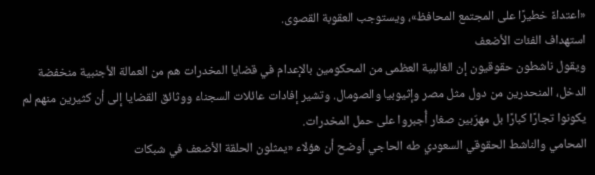«اعتداءً خطيرًا على المجتمع المحافظ»، ويستوجب العقوبة القصوى.
استهداف الفئات الأضعف
ويقول ناشطون حقوقيون إن الغالبية العظمى من المحكومين بالإعدام في قضايا المخدرات هم من العمالة الأجنبية منخفضة الدخل، المنحدرين من دول مثل مصر وإثيوبيا والصومال. وتشير إفادات عائلات السجناء ووثائق القضايا إلى أن كثيرين منهم لم يكونوا تجارًا كبارًا بل مهرّبين صغار أُجبروا على حمل المخدرات.
المحامي والناشط الحقوقي السعودي طه الحاجي أوضح أن هؤلاء «يمثلون الحلقة الأضعف في شبكات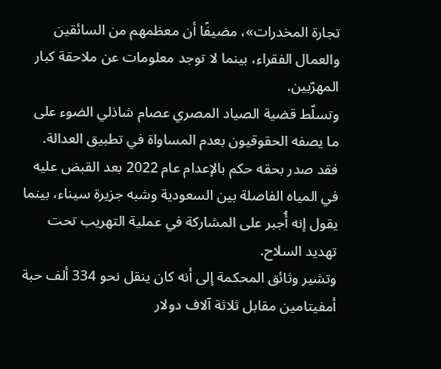تجارة المخدرات»، مضيفًا أن معظمهم من السائقين والعمال الفقراء، بينما لا توجد معلومات عن ملاحقة كبار المهرّبين.
وتسلّط قضية الصياد المصري عصام شاذلي الضوء على ما يصفه الحقوقيون بعدم المساواة في تطبيق العدالة. فقد صدر بحقه حكم بالإعدام عام 2022 بعد القبض عليه في المياه الفاصلة بين السعودية وشبه جزيرة سيناء، بينما يقول إنه أُجبر على المشاركة في عملية التهريب تحت تهديد السلاح.
وتشير وثائق المحكمة إلى أنه كان ينقل نحو 334 ألف حبة أمفيتامين مقابل ثلاثة آلاف دولار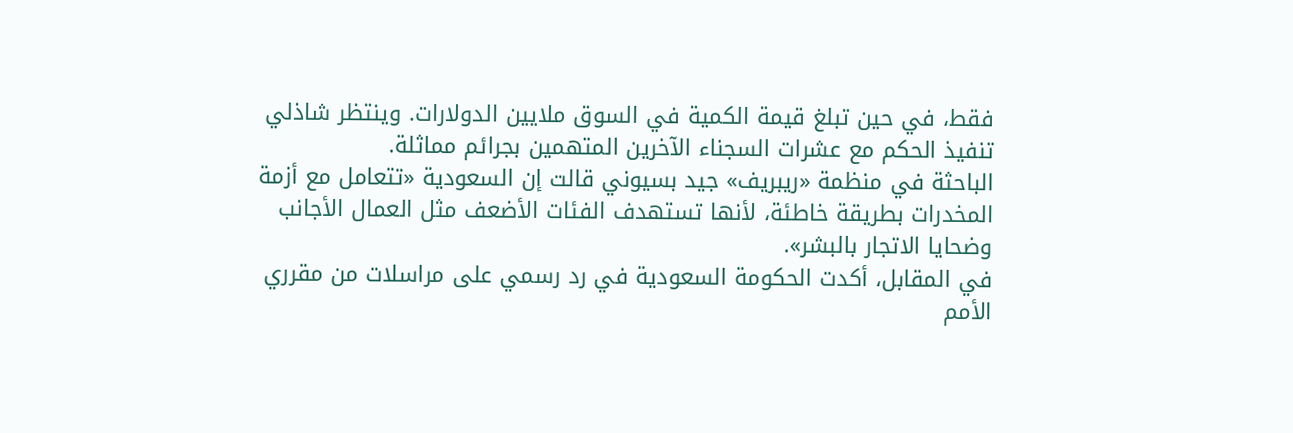فقط، في حين تبلغ قيمة الكمية في السوق ملايين الدولارات. وينتظر شاذلي تنفيذ الحكم مع عشرات السجناء الآخرين المتهمين بجرائم مماثلة.
الباحثة في منظمة «ريبريف» جيد بسيوني قالت إن السعودية «تتعامل مع أزمة المخدرات بطريقة خاطئة، لأنها تستهدف الفئات الأضعف مثل العمال الأجانب وضحايا الاتجار بالبشر».
في المقابل، أكدت الحكومة السعودية في رد رسمي على مراسلات من مقرري الأمم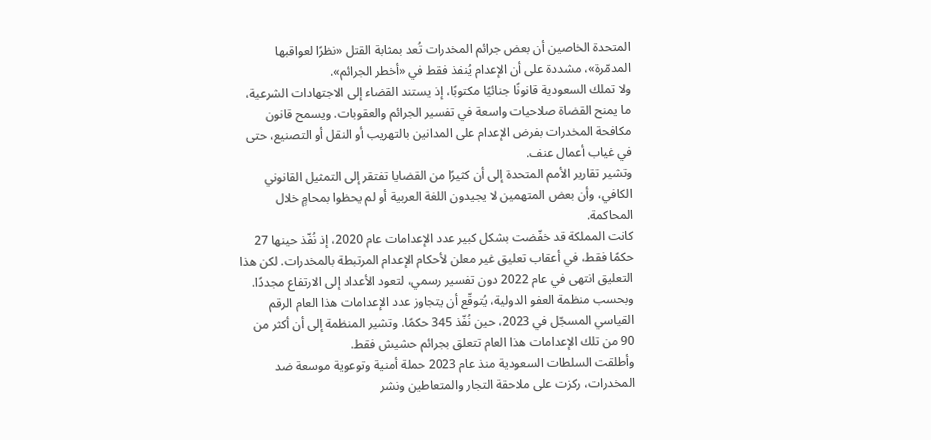المتحدة الخاصين أن بعض جرائم المخدرات تُعد بمثابة القتل «نظرًا لعواقبها المدمّرة»، مشددة على أن الإعدام يُنفذ فقط في «أخطر الجرائم».
ولا تملك السعودية قانونًا جنائيًا مكتوبًا، إذ يستند القضاء إلى الاجتهادات الشرعية، ما يمنح القضاة صلاحيات واسعة في تفسير الجرائم والعقوبات. ويسمح قانون مكافحة المخدرات بفرض الإعدام على المدانين بالتهريب أو النقل أو التصنيع، حتى في غياب أعمال عنف.
وتشير تقارير الأمم المتحدة إلى أن كثيرًا من القضايا تفتقر إلى التمثيل القانوني الكافي، وأن بعض المتهمين لا يجيدون اللغة العربية أو لم يحظوا بمحامٍ خلال المحاكمة.
كانت المملكة قد خفّضت بشكل كبير عدد الإعدامات عام 2020، إذ نُفّذ حينها 27 حكمًا فقط، في أعقاب تعليق غير معلن لأحكام الإعدام المرتبطة بالمخدرات. لكن هذا التعليق انتهى في عام 2022 دون تفسير رسمي، لتعود الأعداد إلى الارتفاع مجددًا.
وبحسب منظمة العفو الدولية، يُتوقّع أن يتجاوز عدد الإعدامات هذا العام الرقم القياسي المسجّل في 2023، حين نُفّذ 345 حكمًا. وتشير المنظمة إلى أن أكثر من 90 من تلك الإعدامات هذا العام تتعلق بجرائم حشيش فقط.
وأطلقت السلطات السعودية منذ عام 2023 حملة أمنية وتوعوية موسعة ضد المخدرات، ركزت على ملاحقة التجار والمتعاطين ونشر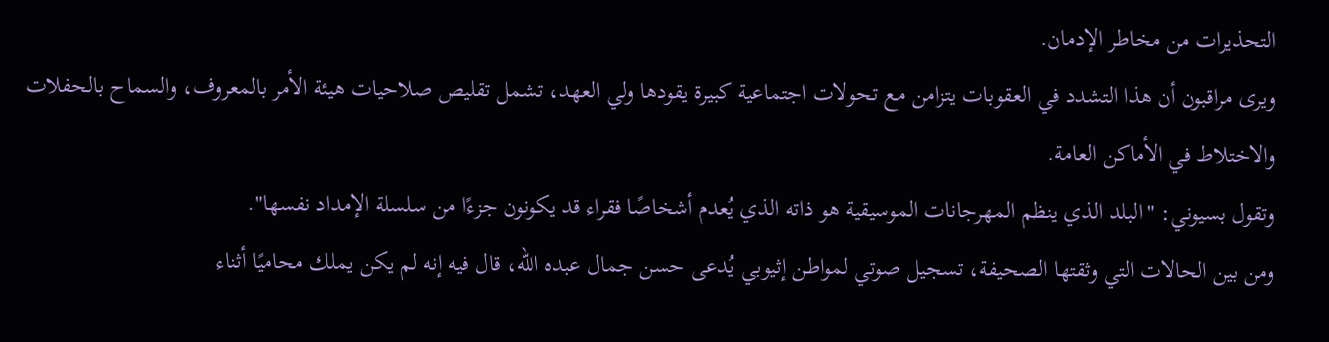التحذيرات من مخاطر الإدمان.
ويرى مراقبون أن هذا التشدد في العقوبات يتزامن مع تحولات اجتماعية كبيرة يقودها ولي العهد، تشمل تقليص صلاحيات هيئة الأمر بالمعروف، والسماح بالحفلات والاختلاط في الأماكن العامة.
وتقول بسيوني: "البلد الذي ينظم المهرجانات الموسيقية هو ذاته الذي يُعدم أشخاصًا فقراء قد يكونون جزءًا من سلسلة الإمداد نفسها".
ومن بين الحالات التي وثقتها الصحيفة، تسجيل صوتي لمواطن إثيوبي يُدعى حسن جمال عبده الله، قال فيه إنه لم يكن يملك محاميًا أثناء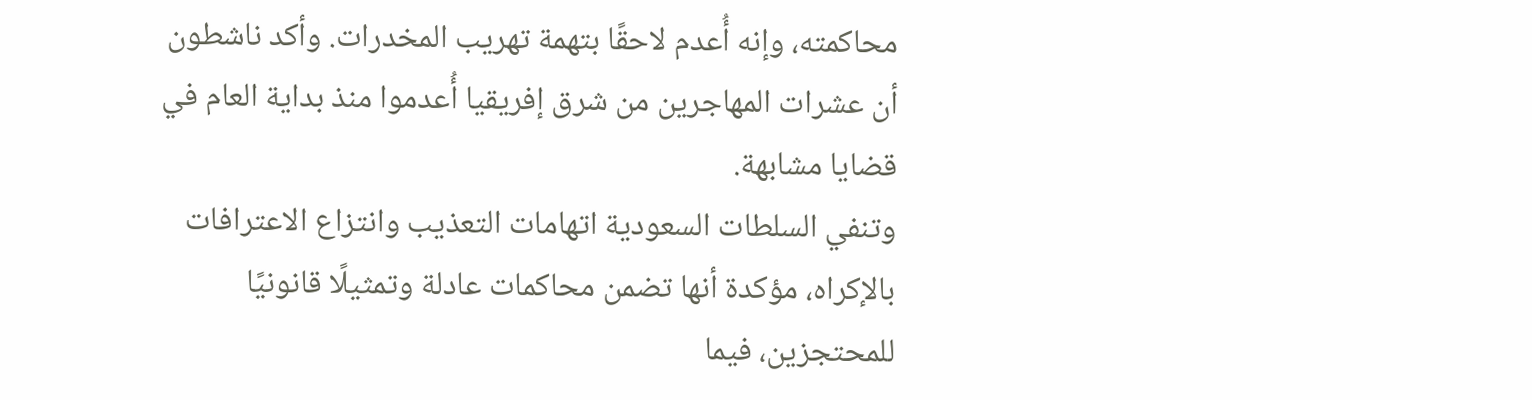محاكمته، وإنه أُعدم لاحقًا بتهمة تهريب المخدرات. وأكد ناشطون أن عشرات المهاجرين من شرق إفريقيا أُعدموا منذ بداية العام في قضايا مشابهة.
وتنفي السلطات السعودية اتهامات التعذيب وانتزاع الاعترافات بالإكراه، مؤكدة أنها تضمن محاكمات عادلة وتمثيلًا قانونيًا للمحتجزين، فيما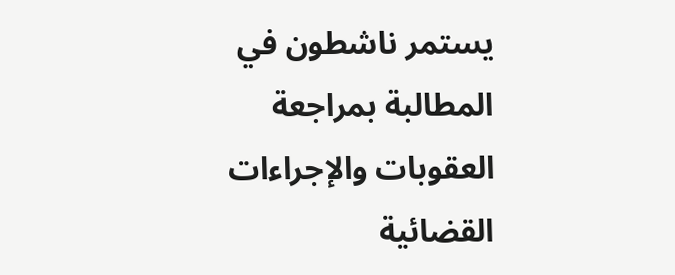يستمر ناشطون في المطالبة بمراجعة العقوبات والإجراءات القضائية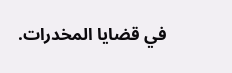في قضايا المخدرات.